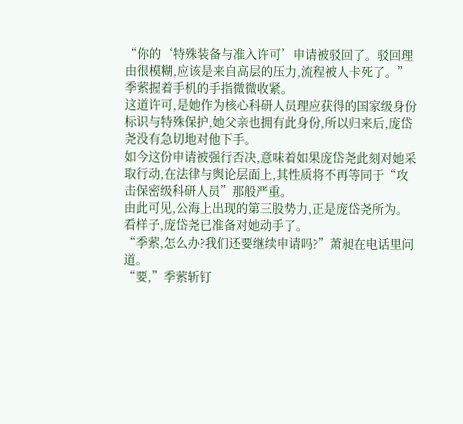“你的‘特殊装备与准入许可’申请被驳回了。驳回理由很模糊,应该是来自高层的压力,流程被人卡死了。”
季萦握着手机的手指微微收紧。
这道许可,是她作为核心科研人员理应获得的国家级身份标识与特殊保护,她父亲也拥有此身份,所以归来后,庞岱尧没有急切地对他下手。
如今这份申请被强行否决,意味着如果庞岱尧此刻对她采取行动,在法律与舆论层面上,其性质将不再等同于“攻击保密级科研人员”那般严重。
由此可见,公海上出现的第三股势力,正是庞岱尧所为。
看样子,庞岱尧已准备对她动手了。
“季萦,怎么办?我们还要继续申请吗?”萧昶在电话里问道。
“要,”季萦斩钉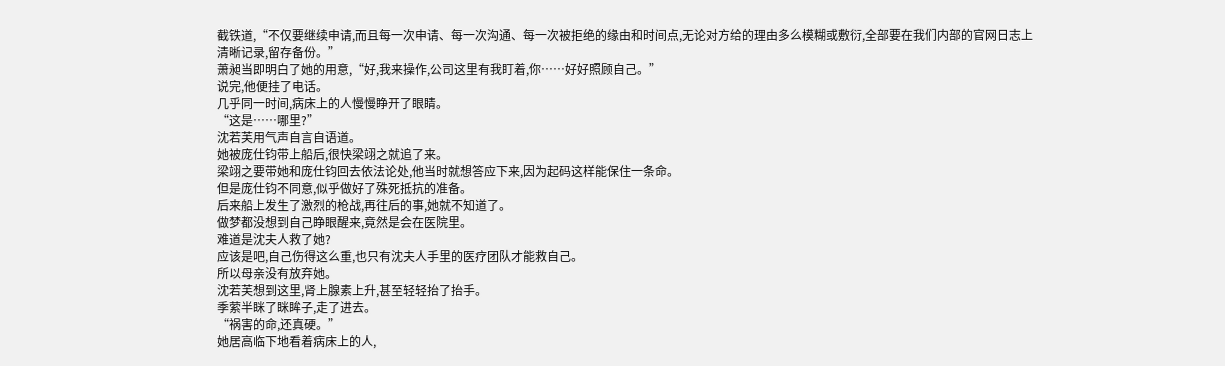截铁道,“不仅要继续申请,而且每一次申请、每一次沟通、每一次被拒绝的缘由和时间点,无论对方给的理由多么模糊或敷衍,全部要在我们内部的官网日志上清晰记录,留存备份。”
萧昶当即明白了她的用意,“好,我来操作,公司这里有我盯着,你……好好照顾自己。”
说完,他便挂了电话。
几乎同一时间,病床上的人慢慢睁开了眼睛。
“这是……哪里?”
沈若芙用气声自言自语道。
她被庞仕钧带上船后,很快梁翊之就追了来。
梁翊之要带她和庞仕钧回去依法论处,他当时就想答应下来,因为起码这样能保住一条命。
但是庞仕钧不同意,似乎做好了殊死抵抗的准备。
后来船上发生了激烈的枪战,再往后的事,她就不知道了。
做梦都没想到自己睁眼醒来,竟然是会在医院里。
难道是沈夫人救了她?
应该是吧,自己伤得这么重,也只有沈夫人手里的医疗团队才能救自己。
所以母亲没有放弃她。
沈若芙想到这里,肾上腺素上升,甚至轻轻抬了抬手。
季萦半眯了眯眸子,走了进去。
“祸害的命,还真硬。”
她居高临下地看着病床上的人,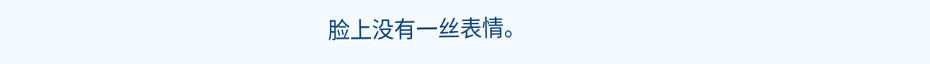脸上没有一丝表情。